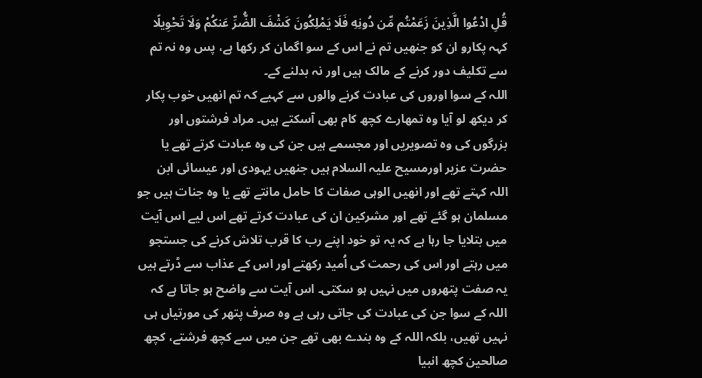قُلِ ادْعُوا الَّذِينَ زَعَمْتُم مِّن دُونِهِ فَلَا يَمْلِكُونَ كَشْفَ الضُّرِّ عَنكُمْ وَلَا تَحْوِيلًا
کہہ پکارو ان کو جنھیں تم نے اس کے سو اگمان کر رکھا ہے، پس وہ نہ تم سے تکلیف دور کرنے کے مالک ہیں اور نہ بدلنے کے۔
اللہ کے سوا اوروں کی عبادت کرنے والوں سے کہیے کہ تم انھیں خوب پکار کر دیکھ لو آیا وہ تمھارے کچھ کام بھی آسکتے ہیں۔ مراد فرشتوں اور بزرگوں کی وہ تصویریں اور مجسمے ہیں جن کی وہ عبادت کرتے تھے یا حضرت عزیر اورمسیح علیہ السلام ہیں جنھیں یہودی اور عیسائی ابن اللہ کہتے تھے اور انھیں الوہی صفات کا حامل مانتے تھے یا وہ جنات ہیں جو مسلمان ہو گئے تھے اور مشرکین ان کی عبادت کرتے تھے اس لیے اس آیت میں بتلایا جا رہا ہے کہ یہ تو خود اپنے رب کا قرب تلاش کرنے کی جستجو میں رہتے اور اس کی رحمت کی اُمید رکھتے اور اس کے عذاب سے ڈرتے ہیں یہ صفت پتھروں میں نہیں ہو سکتی۔ اس آیت سے واضح ہو جاتا ہے کہ اللہ کے سوا جن کی عبادت کی جاتی رہی ہے وہ صرف پتھر کی مورتیاں ہی نہیں تھیں، بلکہ اللہ کے وہ بندے بھی تھے جن میں سے کچھ فرشتے، کچھ صالحین کچھ انبیا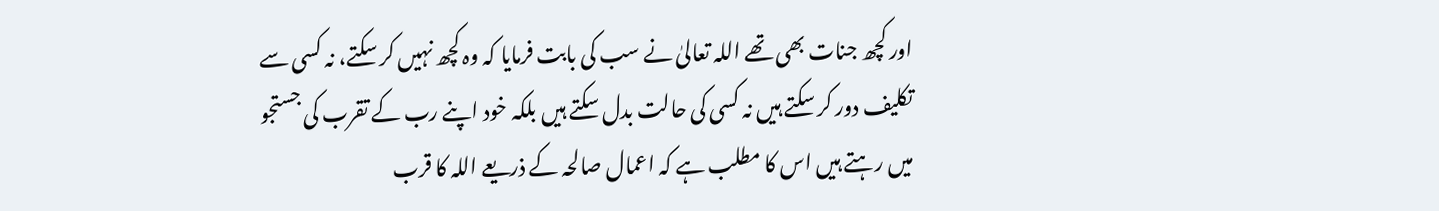اور کچھ جنات بھی تھے اللہ تعالیٰ نے سب کی بابت فرمایا کہ وہ کچھ نہیں کر سکتے، نہ کسی سے تکلیف دور کر سکتے ہیں نہ کسی کی حالت بدل سکتے ہیں بلکہ خود اپنے رب کے تقرب کی جستجو میں رہتے ہیں اس کا مطلب ہے کہ اعمال صالحہ کے ذریعے اللہ کا قرب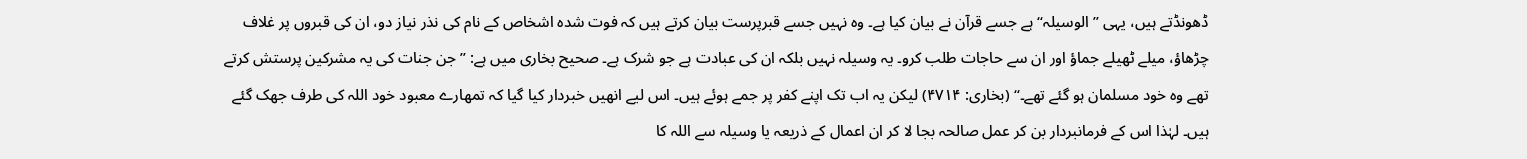ڈھونڈتے ہیں، یہی ’’الوسیلہ‘‘ ہے جسے قرآن نے بیان کیا ہے۔ وہ نہیں جسے قبرپرست بیان کرتے ہیں کہ فوت شدہ اشخاص کے نام کی نذر نیاز دو، ان کی قبروں پر غلاف چڑھاؤ، میلے ٹھیلے جماؤ اور ان سے حاجات طلب کرو۔ یہ وسیلہ نہیں بلکہ ان کی عبادت ہے جو شرک ہے۔ صحیح بخاری میں ہے: ’’جن جنات کی یہ مشرکین پرستش کرتے تھے وہ خود مسلمان ہو گئے تھے۔‘‘ (بخاری: ۴۷۱۴) لیکن یہ اب تک اپنے کفر پر جمے ہوئے ہیں۔ اس لیے انھیں خبردار کیا گیا کہ تمھارے معبود خود اللہ کی طرف جھک گئے ہیں۔ لہٰذا اس کے فرمانبردار بن کر عمل صالحہ بجا لا کر ان اعمال کے ذریعہ یا وسیلہ سے اللہ کا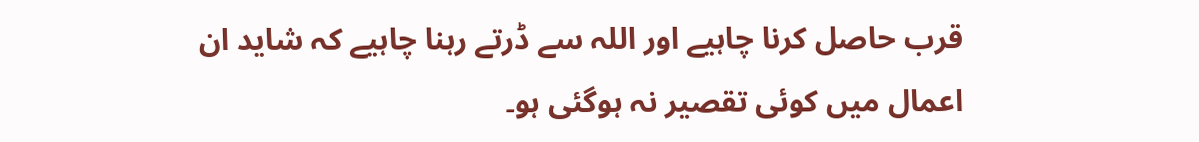قرب حاصل کرنا چاہیے اور اللہ سے ڈرتے رہنا چاہیے کہ شاید ان اعمال میں کوئی تقصیر نہ ہوگئی ہو۔